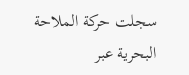سجلت حركة الملاحة البحرية عبر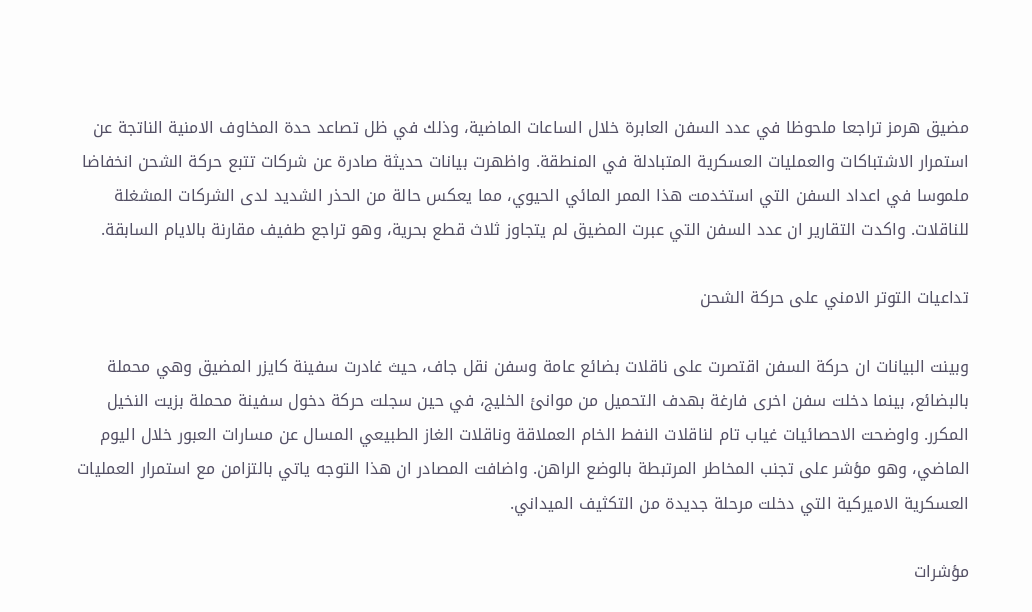مضيق هرمز تراجعا ملحوظا في عدد السفن العابرة خلال الساعات الماضية، وذلك في ظل تصاعد حدة المخاوف الامنية الناتجة عن استمرار الاشتباكات والعمليات العسكرية المتبادلة في المنطقة. واظهرت بيانات حديثة صادرة عن شركات تتبع حركة الشحن انخفاضا ملموسا في اعداد السفن التي استخدمت هذا الممر المائي الحيوي، مما يعكس حالة من الحذر الشديد لدى الشركات المشغلة للناقلات. واكدت التقارير ان عدد السفن التي عبرت المضيق لم يتجاوز ثلاث قطع بحرية، وهو تراجع طفيف مقارنة بالايام السابقة.

تداعيات التوتر الامني على حركة الشحن

وبينت البيانات ان حركة السفن اقتصرت على ناقلات بضائع عامة وسفن نقل جاف، حيث غادرت سفينة كايزر المضيق وهي محملة بالبضائع، بينما دخلت سفن اخرى فارغة بهدف التحميل من موانئ الخليج، في حين سجلت حركة دخول سفينة محملة بزيت النخيل المكرر. واوضحت الاحصائيات غياب تام لناقلات النفط الخام العملاقة وناقلات الغاز الطبيعي المسال عن مسارات العبور خلال اليوم الماضي، وهو مؤشر على تجنب المخاطر المرتبطة بالوضع الراهن. واضافت المصادر ان هذا التوجه ياتي بالتزامن مع استمرار العمليات العسكرية الاميركية التي دخلت مرحلة جديدة من التكثيف الميداني.

مؤشرات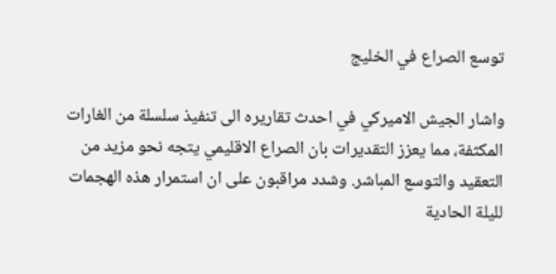توسع الصراع في الخليج

واشار الجيش الاميركي في احدث تقاريره الى تنفيذ سلسلة من الغارات المكثفة، مما يعزز التقديرات بان الصراع الاقليمي يتجه نحو مزيد من التعقيد والتوسع المباشر. وشدد مراقبون على ان استمرار هذه الهجمات لليلة الحادية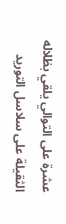عشرة على التوالي يلقي بظلاله الثقيلة على سلاسل التوريد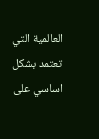العالمية التي تعتمد بشكل اساسي على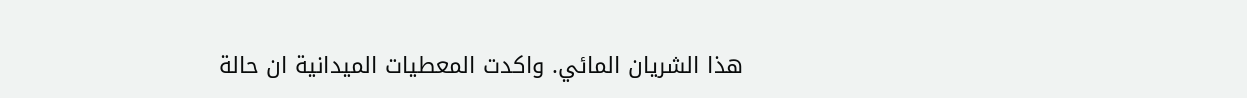هذا الشريان المائي. واكدت المعطيات الميدانية ان حالة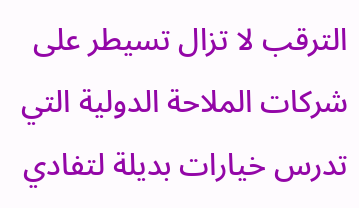الترقب لا تزال تسيطر على شركات الملاحة الدولية التي تدرس خيارات بديلة لتفادي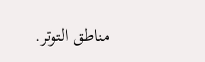مناطق التوتر.